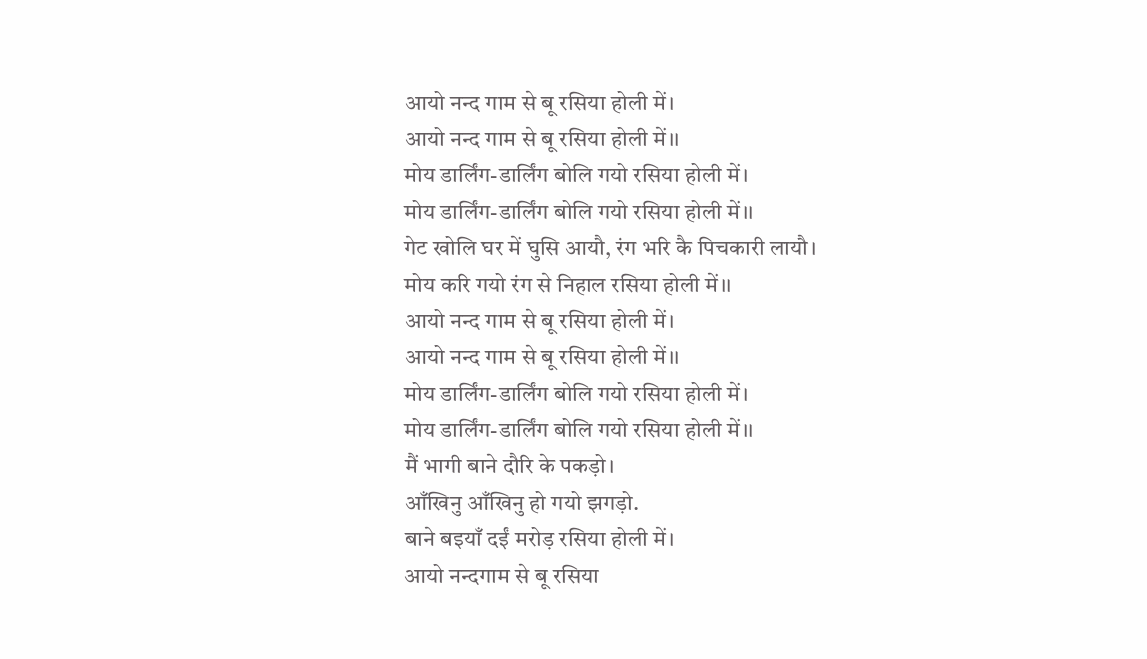आयो नन्द गाम से बू रसिया होली में।
आयो नन्द गाम से बू रसिया होली में।।
मोय डार्लिंग-डार्लिंग बोलि गयो रसिया होली में।
मोय डार्लिंग-डार्लिंग बोलि गयो रसिया होली में।।
गेट खोलि घर में घुसि आयौ, रंग भरि कै पिचकारी लायौ।
मोय करि गयो रंग से निहाल रसिया होली में।।
आयो नन्द गाम से बू रसिया होली में।
आयो नन्द गाम से बू रसिया होली में।।
मोय डार्लिंग-डार्लिंग बोलि गयो रसिया होली में।
मोय डार्लिंग-डार्लिंग बोलि गयो रसिया होली में।।
मैं भागी बाने दौरि के पकड़ो।
आँखिनु आँखिनु हो गयो झगड़ो.
बाने बइयाँ दईं मरोड़ रसिया होली में।
आयो नन्दगाम से बू रसिया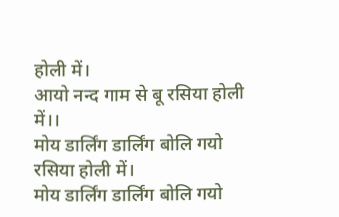होली में।
आयो नन्द गाम से बू रसिया होली में।।
मोय डार्लिंग डार्लिंग बोलि गयो रसिया होली में।
मोय डार्लिंग डार्लिंग बोलि गयो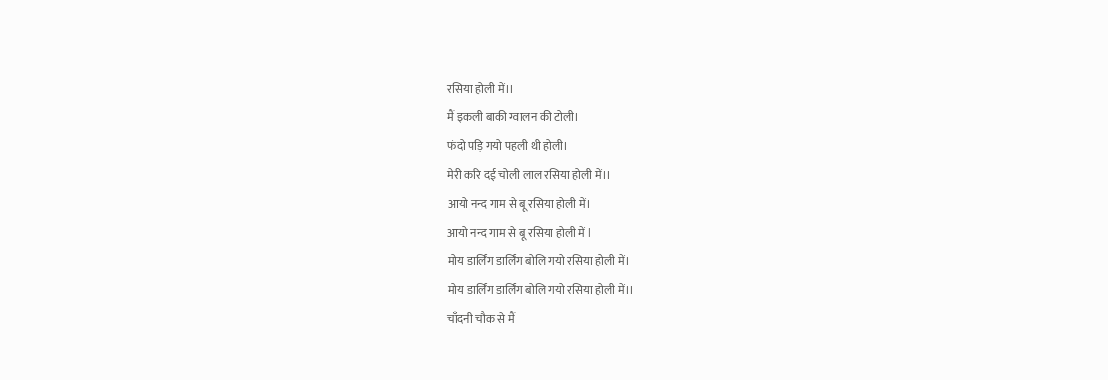रसिया होली में।।
मैं इकली बाकी ग्वालन की टोली।
फंदो पड़ि गयो पहली थी होली।
मेरी करि दई चोली लाल रसिया होली में।।
आयो नन्द गाम से बू रसिया होली में।
आयो नन्द गाम से बू रसिया होली में l
मोय डार्लिंग डार्लिंग बोलि गयो रसिया होली में।
मोय डार्लिंग डार्लिंग बोलि गयो रसिया होली में।।
चाँदनी चौक से मैं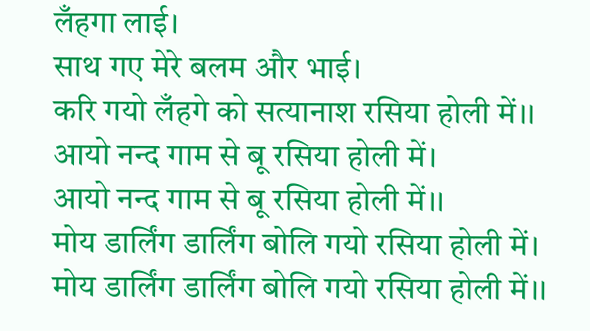लँहगा लाई।
साथ गए मेरे बलम और भाई।
करि गयो लँहगे को सत्यानाश रसिया होली में।।
आयो नन्द गाम से बू रसिया होली में।
आयो नन्द गाम से बू रसिया होली में।।
मोय डार्लिंग डार्लिंग बोलि गयो रसिया होली में।
मोय डार्लिंग डार्लिंग बोलि गयो रसिया होली में।।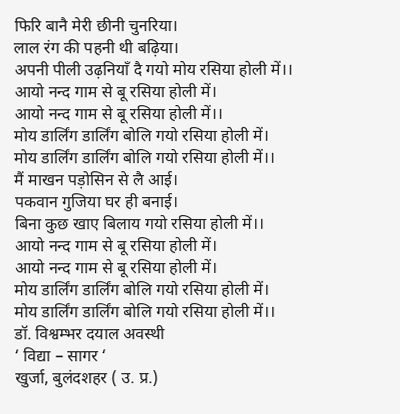फिरि बानै मेरी छीनी चुनरिया।
लाल रंग की पहनी थी बढ़िया।
अपनी पीली उढ़नियाँ दै गयो मोय रसिया होली में।।
आयो नन्द गाम से बू रसिया होली में।
आयो नन्द गाम से बू रसिया होली में।।
मोय डार्लिंग डार्लिंग बोलि गयो रसिया होली में।
मोय डार्लिंग डार्लिंग बोलि गयो रसिया होली में।।
मैं माखन पड़ोसिन से लै आई।
पकवान गुजिया घर ही बनाई।
बिना कुछ खाए बिलाय गयो रसिया होली में।।
आयो नन्द गाम से बू रसिया होली में।
आयो नन्द गाम से बू रसिया होली में।
मोय डार्लिंग डार्लिंग बोलि गयो रसिया होली में।
मोय डार्लिंग डार्लिंग बोलि गयो रसिया होली में।।
डॉ. विश्वम्भर दयाल अवस्थी
‘ विद्या – सागर ‘
खुर्जा, बुलंदशहर ( उ. प्र.)